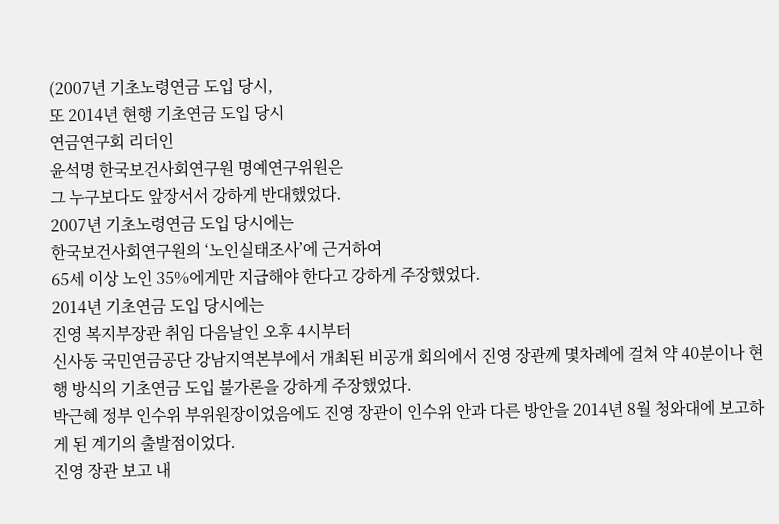(2007년 기초노령연금 도입 당시,
또 2014년 현행 기초연금 도입 당시
연금연구회 리더인
윤석명 한국보건사회연구원 명예연구위원은
그 누구보다도 앞장서서 강하게 반대했었다.
2007년 기초노령연금 도입 당시에는
한국보건사회연구원의 ‘노인실태조사’에 근거하여
65세 이상 노인 35%에게만 지급해야 한다고 강하게 주장했었다.
2014년 기초연금 도입 당시에는
진영 복지부장관 취임 다음날인 오후 4시부터
신사동 국민연금공단 강남지역본부에서 개최된 비공개 회의에서 진영 장관께 몇차례에 걸쳐 약 40분이나 현행 방식의 기초연금 도입 불가론을 강하게 주장했었다.
박근혜 정부 인수위 부위원장이었음에도 진영 장관이 인수위 안과 다른 방안을 2014년 8월 청와대에 보고하게 된 계기의 출발점이었다.
진영 장관 보고 내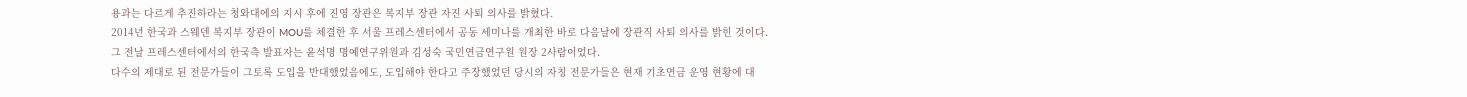용과는 다르게 추진하라는 청와대에의 지시 후에 진영 장관은 복지부 장관 자진 사퇴 의사를 밝혔다.
2014년 한국과 스웨덴 복지부 장관이 MOU를 체결한 후 서울 프레스센터에서 공동 세미나를 개최한 바로 다음날에 장관직 사퇴 의사를 밝힌 것이다.
그 전날 프레스센터에서의 한국측 발표자는 윤석명 명예연구위원과 김성숙 국민연금연구원 원장 2사람이었다.
다수의 제대로 된 전문가들이 그토록 도입을 반대했었음에도, 도입해야 한다고 주장했었던 당시의 자칭 전문가들은 현재 기초연금 운영 현황에 대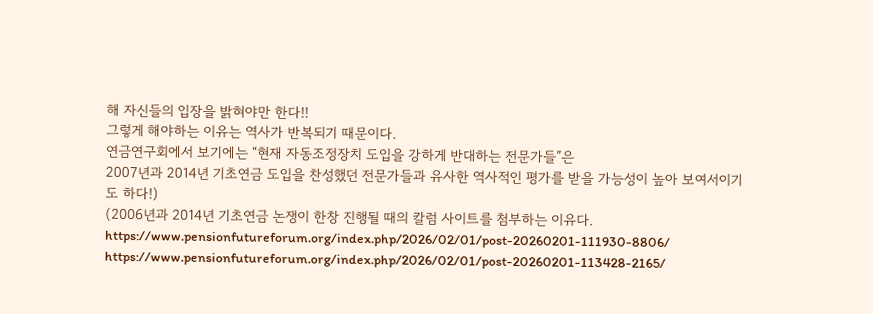해 자신들의 입장을 밝혀야만 한다!!
그렇게 해야하는 이유는 역사가 반복되기 때문이다.
연금연구회에서 보기에는 “현재 자동조정장치 도입을 강하게 반대하는 전문가들”은
2007년과 2014년 기초연금 도입을 찬성했던 전문가들과 유사한 역사적인 평가를 받을 가능성이 높아 보여서이기도 하다!)
(2006년과 2014년 기초연금 논쟁이 한창 진행될 때의 칼럼 사이트를 첨부하는 이유다.
https://www.pensionfutureforum.org/index.php/2026/02/01/post-20260201-111930-8806/
https://www.pensionfutureforum.org/index.php/2026/02/01/post-20260201-113428-2165/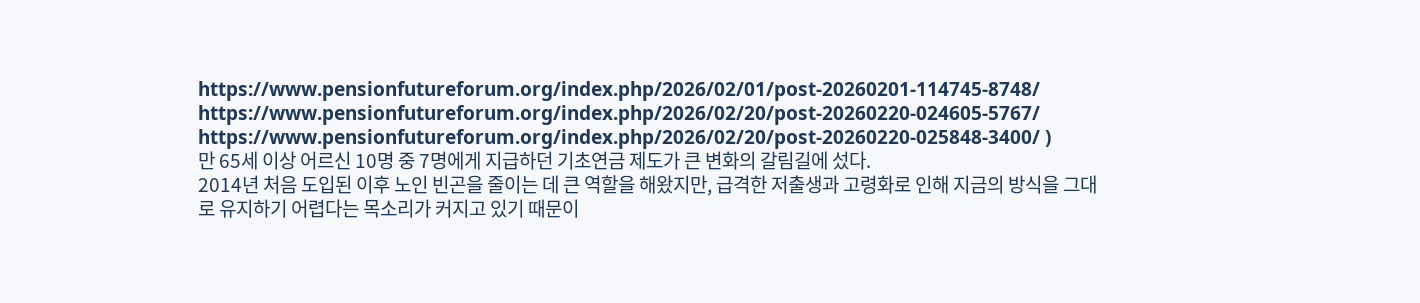https://www.pensionfutureforum.org/index.php/2026/02/01/post-20260201-114745-8748/
https://www.pensionfutureforum.org/index.php/2026/02/20/post-20260220-024605-5767/
https://www.pensionfutureforum.org/index.php/2026/02/20/post-20260220-025848-3400/ )
만 65세 이상 어르신 10명 중 7명에게 지급하던 기초연금 제도가 큰 변화의 갈림길에 섰다.
2014년 처음 도입된 이후 노인 빈곤을 줄이는 데 큰 역할을 해왔지만, 급격한 저출생과 고령화로 인해 지금의 방식을 그대로 유지하기 어렵다는 목소리가 커지고 있기 때문이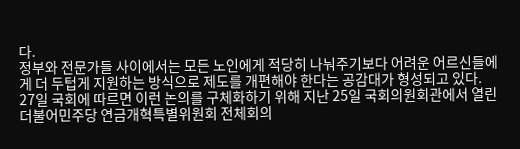다.
정부와 전문가들 사이에서는 모든 노인에게 적당히 나눠주기보다 어려운 어르신들에게 더 두텁게 지원하는 방식으로 제도를 개편해야 한다는 공감대가 형성되고 있다.
27일 국회에 따르면 이런 논의를 구체화하기 위해 지난 25일 국회의원회관에서 열린 더불어민주당 연금개혁특별위원회 전체회의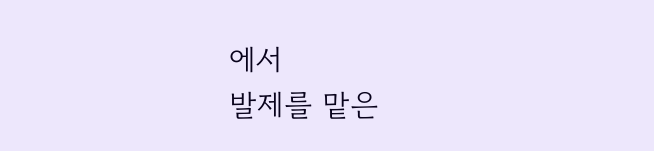에서
발제를 맡은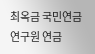최옥금 국민연금연구원 연금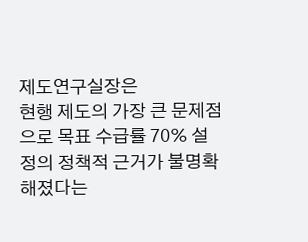제도연구실장은
현행 제도의 가장 큰 문제점으로 목표 수급률 70% 설정의 정책적 근거가 불명확해졌다는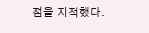점을 지적했다.